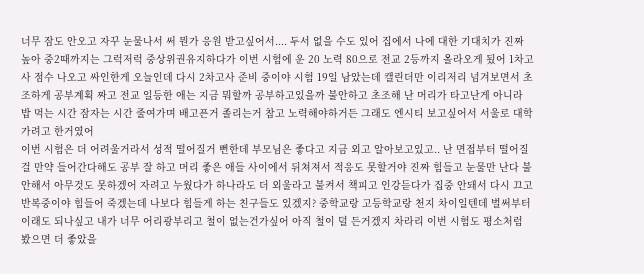너무 잠도 안오고 자꾸 눈물나서 써 뭔가 응원 받고싶어서.... 두서 없을 수도 있어 집에서 나에 대한 기대치가 진짜 높아 중2때까지는 그럭저럭 중상위권유지하다가 이번 시험에 운 20 노력 80으로 전교 2등까지 올라오게 됬어 1차고사 점수 나오고 싸인한게 오늘인데 다시 2차고사 준비 중이야 시험 19일 남았는데 캘린더만 이리저리 넘겨보면서 초조하게 공부계획 짜고 전교 일등한 애는 지금 뭐할까 공부하고있을까 불안하고 초조해 난 머리가 타고난게 아니라 밥 먹는 시간 잠자는 시간 줄여가며 배고픈거 졸리는거 참고 노력해야하거든 그래도 엔시티 보고싶어서 서울로 대학가려고 한거였어
이번 시험은 더 어려울거라서 성적 떨어질거 뻔한데 부모님은 좋다고 지금 외고 알아보고있고.. 난 면접부터 떨어질걸 만약 들어간다해도 공부 잘 하고 머리 좋은 애들 사이에서 뒤쳐져서 적응도 못할거야 진짜 힘들고 눈물만 난다 불안해서 아무것도 못하겠어 자려고 누웠다가 하나라도 더 외울라고 불켜서 책피고 인강듣다가 집중 안돼서 다시 끄고 반복중이야 힘들어 죽겠는데 나보다 힘들게 하는 친구들도 있겠지? 중학교랑 고등학교랑 천지 차이일텐데 벌써부터 이래도 되나싶고 내가 너무 어리광부리고 철이 없는건가싶어 아직 철이 덜 든거겠지 차라리 이번 시험도 평소처럼 봤으면 더 좋았을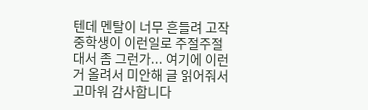텐데 멘탈이 너무 흔들려 고작 중학생이 이런일로 주절주절대서 좀 그런가... 여기에 이런거 올려서 미안해 글 읽어줘서 고마워 감사합니다